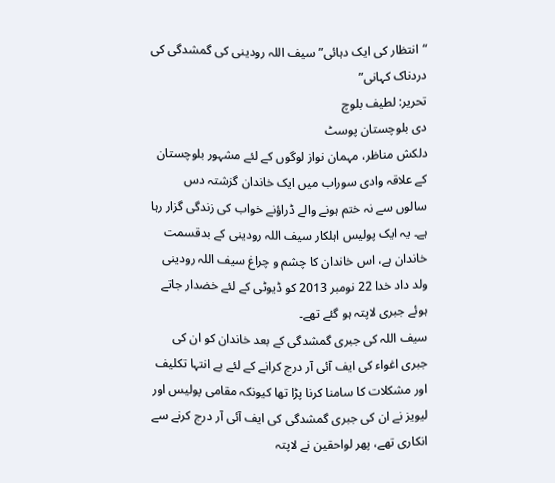“انتظار کی ایک دہائی” سیف اللہ رودینی کی گمشدگی کی دردناک کہانی”
تحریر: لطیف بلوچ
دی بلوچستان پوسٹ
دلکش مناظر، مہمان نواز لوگوں کے لئے مشہور بلوچستان کے علاقہ وادی سوراب میں ایک خاندان گزشتہ دس سالوں سے نہ ختم ہونے والے ڈراؤنے خواب کی زندگی گزار رہا ہے۔ یہ ایک پولیس اہلکار سیف اللہ رودینی کے بدقسمت خاندان ہے، اس خاندان کا چشم و چراغ سیف اللہ رودینی ولد داد خدا 22 نومبر 2013 کو ڈیوٹی کے لئے خضدار جاتے ہوئے جبری لاپتہ ہو گئے تھے۔
سیف اللہ کی جبری گمشدگی کے بعد خاندان کو ان کی جبری اغواء کی ایف آئی آر درج کرانے کے لئے بے انتہا تکلیف اور مشکلات کا سامنا کرنا پڑا تھا کیونکہ مقامی پولیس اور لیویز نے ان کی جبری گمشدگی کی ایف آئی آر درج کرنے سے انکاری تھے، پھر لواحقین نے لاپتہ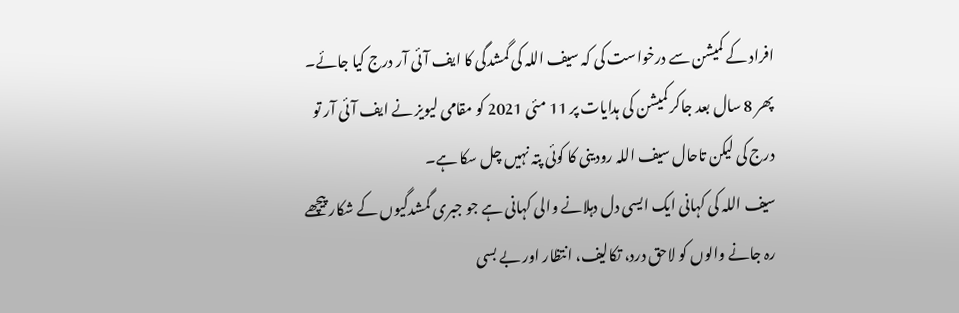افراد کے کمیشن سے درخواست کی کہ سیف اللہ کی گمشدگی کا ایف آئی آر درج کیا جائے۔ پھر 8 سال بعد جاکر کمیشن کی ہدایات پر 11 مئی 2021 کو مقامی لیویز نے ایف آئی آر تو درج کی لیکن تاحال سیف اللہ رودینی کا کوئی پتہ نہیں چل سکا ہے۔
سیف اللہ کی کہانی ایک ایسی دل دہلانے والی کہانی ہے جو جبری گمشدگیوں کے شکار پیچھے رہ جانے والوں کو لاحق درد، تکالیف، انتظار اور بے بسی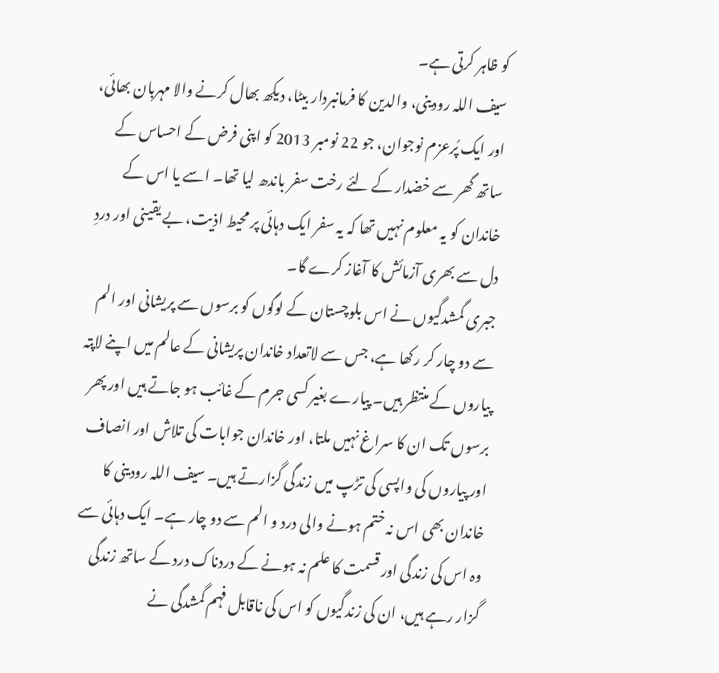کو ظاہر کرتی ہے۔
سیف اللہ رودینی، والدین کا فرمانبردار بیٹا، دیکھ بھال کرنے والا مہربان بھائی، اور ایک پُرعزم نوجوان، جو 22 نومبر 2013 کو اپنی فرض کے احساس کے ساتھ گھر سے خضدار کے لئے رخت سفر باندھ لیا تھا۔ اسے یا اس کے خاندان کو یہ معلوم نہیں تھا کہ یہ سفر ایک دہائی پر محیط اذیت، بے یقینی اور دردِ دل سے بھری آزمائش کا آغاز کرے گا۔
جبری گمشدگیوں نے اس بلوچستان کے لوگوں کو برسوں سے پریشانی اور الم سے دو چار کر رکھا ہے، جس سے لاتعداد خاندان پریشانی کے عالم میں اپنے لاپتہ پیاروں کے منتظر ہیں۔ پیارے بغیر کسی جرم کے غائب ہو جاتے ہیں اور پھر برسوں تک ان کا سراغ نہیں ملتا، اور خاندان جوابات کی تلاش اور انصاف اور پیاروں کی واپسی کی تڑپ میں زندگی گزارتے ہیں۔ سیف اللہ رودینی کا خاندان بھی اس نہ ختم ہونے والی درد و الم سے دو چار ہے۔ ایک دہائی سے وہ اس کی زندگی اور قسمت کا علم نہ ہونے کے دردناک درد کے ساتھ زندگی گزار رہے ہیں، ان کی زندگیوں کو اس کی ناقابل فہم گمشدگی نے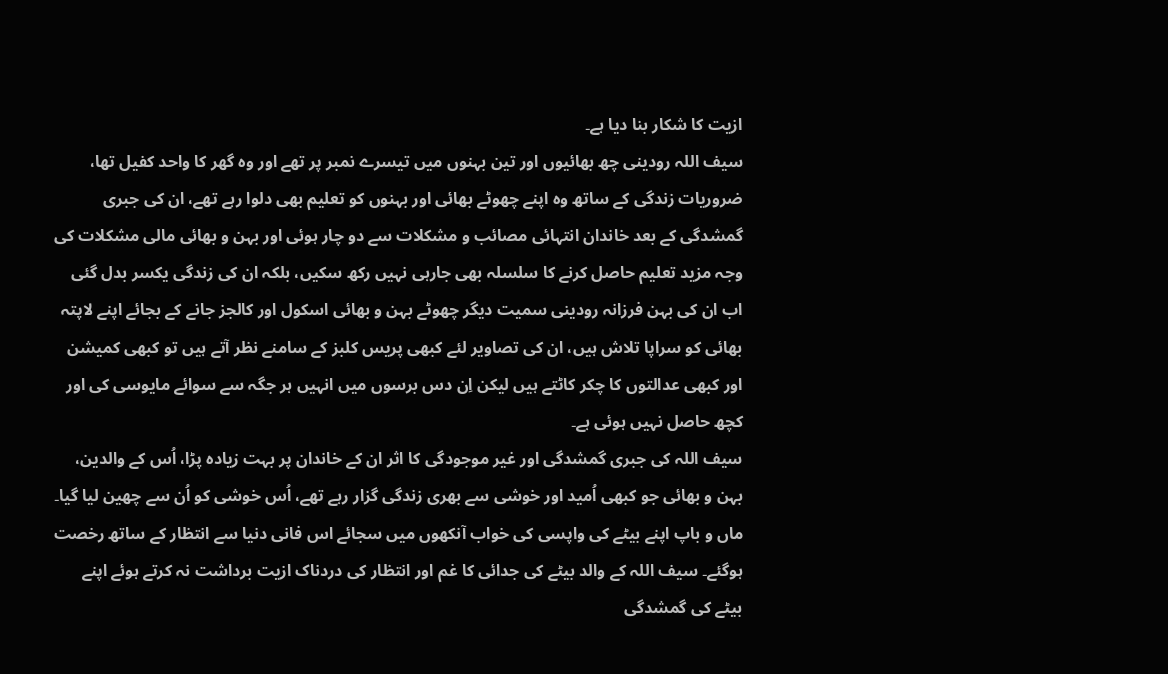ازیت کا شکار بنا دیا ہے۔
سیف اللہ رودینی چھ بھائیوں اور تین بہنوں میں تیسرے نمبر پر تھے اور وہ گھر کا واحد کفیل تھا، ضروریات زندگی کے ساتھ وہ اپنے چھوٹے بھائی اور بہنوں کو تعلیم بھی دلوا رہے تھے، ان کی جبری گمشدگی کے بعد خاندان انتہائی مصائب و مشکلات سے دو چار ہوئی اور بہن و بھائی مالی مشکلات کی وجہ مزید تعلیم حاصل کرنے کا سلسلہ بھی جارہی نہیں رکھ سکیں، بلکہ ان کی زندگی یکسر بدل گئی اب ان کی بہن فرزانہ رودینی سمیت دیگر چھوٹے بہن و بھائی اسکول اور کالجز جانے کے بجائے اپنے لاپتہ بھائی کو سراپا تلاش ہیں، ان کی تصاویر لئے کبھی پریس کلبز کے سامنے نظر آتے ہیں تو کبھی کمیشن اور کبھی عدالتوں کا چکر کاٹتے ہیں لیکن اِن دس برسوں میں انہیں ہر جگہ سے سوائے مایوسی کی اور کچھ حاصل نہیں ہوئی ہے۔
سیف اللہ کی جبری گمشدگی اور غیر موجودگی کا اثر ان کے خاندان پر بہت زیادہ پڑا، اُس کے والدین، بہن و بھائی جو کبھی اُمید اور خوشی سے بھری زندگی گزار رہے تھے، اُس خوشی کو اُن سے چھین لیا گیا۔ ماں و باپ اپنے بیٹے کی واپسی کی خواب آنکھوں میں سجائے اس فانی دنیا سے انتظار کے ساتھ رخصت ہوگئے۔ سیف اللہ کے والد بیٹے کی جدائی کا غم اور انتظار کی دردناک ازیت برداشت نہ کرتے ہوئے اپنے بیٹے کی گمشدگی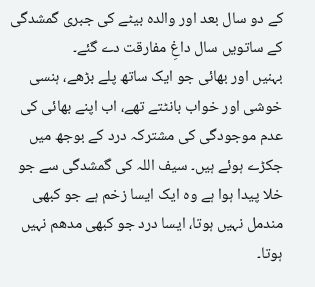کے دو سال بعد اور والدہ بیٹے کی جبری گمشدگی کے ساتویں سال داغِ مفارقت دے گئے۔
بہنیں اور بھائی جو ایک ساتھ پلے بڑھے، ہنسی خوشی اور خواب بانٹتے تھے، اب اپنے بھائی کی عدم موجودگی کی مشترکہ درد کے بوجھ میں جکڑے ہوئے ہیں۔ سیف اللہ کی گمشدگی سے جو خلا پیدا ہوا ہے وہ ایک ایسا زخم ہے جو کبھی مندمل نہیں ہوتا، ایسا درد جو کبھی مدھم نہیں ہوتا۔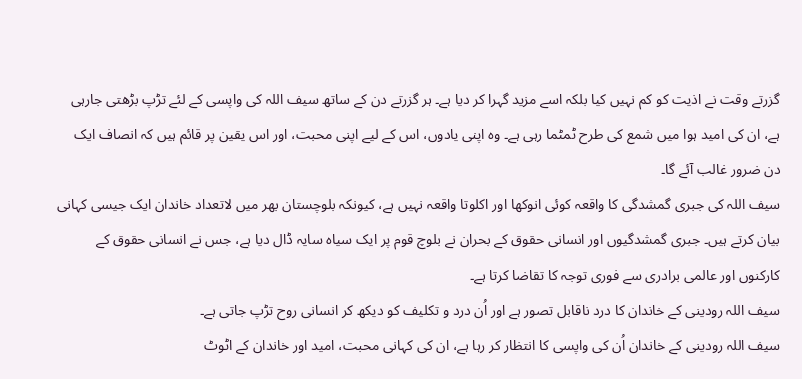گزرتے وقت نے اذیت کو کم نہیں کیا بلکہ اسے مزید گہرا کر دیا ہے۔ ہر گزرتے دن کے ساتھ سیف اللہ کی واپسی کے لئے تڑپ بڑھتی جارہی ہے، ان کی امید ہوا میں شمع کی طرح ٹمٹما رہی ہے۔ وہ اپنی یادوں، اس کے لیے اپنی محبت، اور اس یقین پر قائم ہیں کہ انصاف ایک دن ضرور غالب آئے گا۔
سیف اللہ کی جبری گمشدگی کا واقعہ کوئی انوکھا اور اکلوتا واقعہ نہیں ہے، کیونکہ بلوچستان بھر میں لاتعداد خاندان ایک جیسی کہانی بیان کرتے ہیں۔ جبری گمشدگیوں اور انسانی حقوق کے بحران نے بلوچ قوم پر ایک سیاہ سایہ ڈال دیا ہے، جس نے انسانی حقوق کے کارکنوں اور عالمی برادری سے فوری توجہ کا تقاضا کرتا ہے۔
سیف اللہ رودینی کے خاندان کا درد ناقابل تصور ہے اور اُن درد و تکلیف کو دیکھ کر انسانی روح تڑپ جاتی ہے۔
سیف اللہ رودینی کے خاندان اُن کی واپسی کا انتظار کر رہا ہے، ان کی کہانی محبت، امید اور خاندان کے اٹوٹ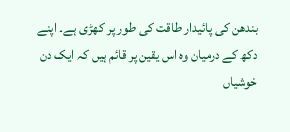بندھن کی پائیدار طاقت کی طور پر کھڑی ہے۔ اپنے دکھ کے درمیان وہ اس یقین پر قائم ہیں کہ ایک دن خوشیاں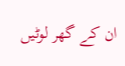ان کے گھر لوٹیں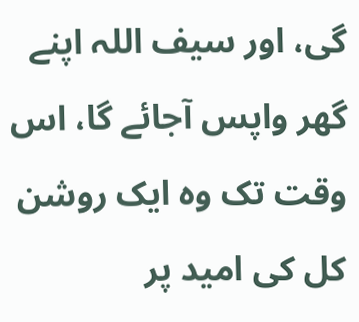گی، اور سیف اللہ اپنے گھر واپس آجائے گا، اس وقت تک وہ ایک روشن کل کی امید پر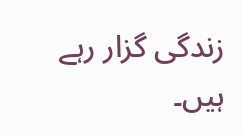زندگی گزار رہے ہیں۔